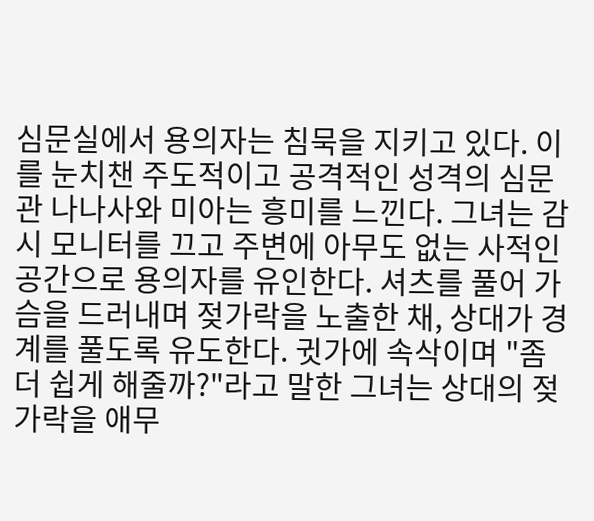심문실에서 용의자는 침묵을 지키고 있다. 이를 눈치챈 주도적이고 공격적인 성격의 심문관 나나사와 미아는 흥미를 느낀다. 그녀는 감시 모니터를 끄고 주변에 아무도 없는 사적인 공간으로 용의자를 유인한다. 셔츠를 풀어 가슴을 드러내며 젖가락을 노출한 채, 상대가 경계를 풀도록 유도한다. 귓가에 속삭이며 "좀 더 쉽게 해줄까?"라고 말한 그녀는 상대의 젖가락을 애무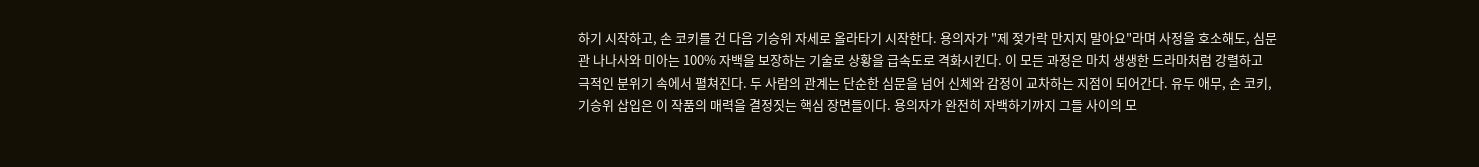하기 시작하고, 손 코키를 건 다음 기승위 자세로 올라타기 시작한다. 용의자가 "제 젖가락 만지지 말아요"라며 사정을 호소해도, 심문관 나나사와 미아는 100% 자백을 보장하는 기술로 상황을 급속도로 격화시킨다. 이 모든 과정은 마치 생생한 드라마처럼 강렬하고 극적인 분위기 속에서 펼쳐진다. 두 사람의 관계는 단순한 심문을 넘어 신체와 감정이 교차하는 지점이 되어간다. 유두 애무, 손 코키, 기승위 삽입은 이 작품의 매력을 결정짓는 핵심 장면들이다. 용의자가 완전히 자백하기까지 그들 사이의 모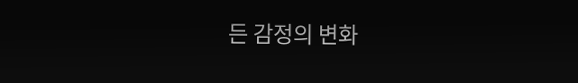든 감정의 변화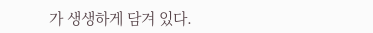가 생생하게 담겨 있다.